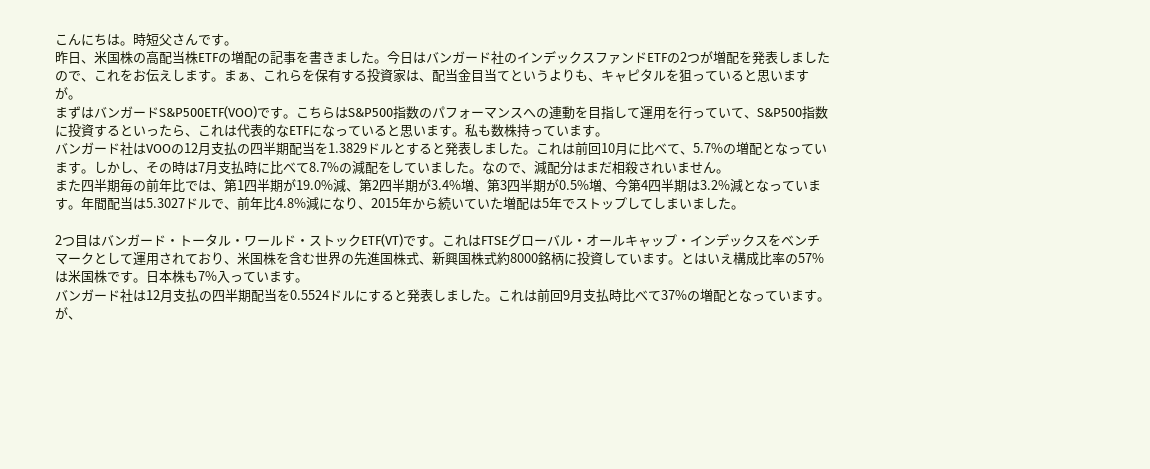こんにちは。時短父さんです。
昨日、米国株の高配当株ETFの増配の記事を書きました。今日はバンガード社のインデックスファンドETFの2つが増配を発表しましたので、これをお伝えします。まぁ、これらを保有する投資家は、配当金目当てというよりも、キャピタルを狙っていると思いますが。
まずはバンガードS&P500ETF(VOO)です。こちらはS&P500指数のパフォーマンスへの連動を目指して運用を行っていて、S&P500指数に投資するといったら、これは代表的なETFになっていると思います。私も数株持っています。
バンガード社はVOOの12月支払の四半期配当を1.3829ドルとすると発表しました。これは前回10月に比べて、5.7%の増配となっています。しかし、その時は7月支払時に比べて8.7%の減配をしていました。なので、減配分はまだ相殺されいません。
また四半期毎の前年比では、第1四半期が19.0%減、第2四半期が3.4%増、第3四半期が0.5%増、今第4四半期は3.2%減となっています。年間配当は5.3027ドルで、前年比4.8%減になり、2015年から続いていた増配は5年でストップしてしまいました。

2つ目はバンガード・トータル・ワールド・ストックETF(VT)です。これはFTSEグローバル・オールキャップ・インデックスをベンチマークとして運用されており、米国株を含む世界の先進国株式、新興国株式約8000銘柄に投資しています。とはいえ構成比率の57%は米国株です。日本株も7%入っています。
バンガード社は12月支払の四半期配当を0.5524ドルにすると発表しました。これは前回9月支払時比べて37%の増配となっています。が、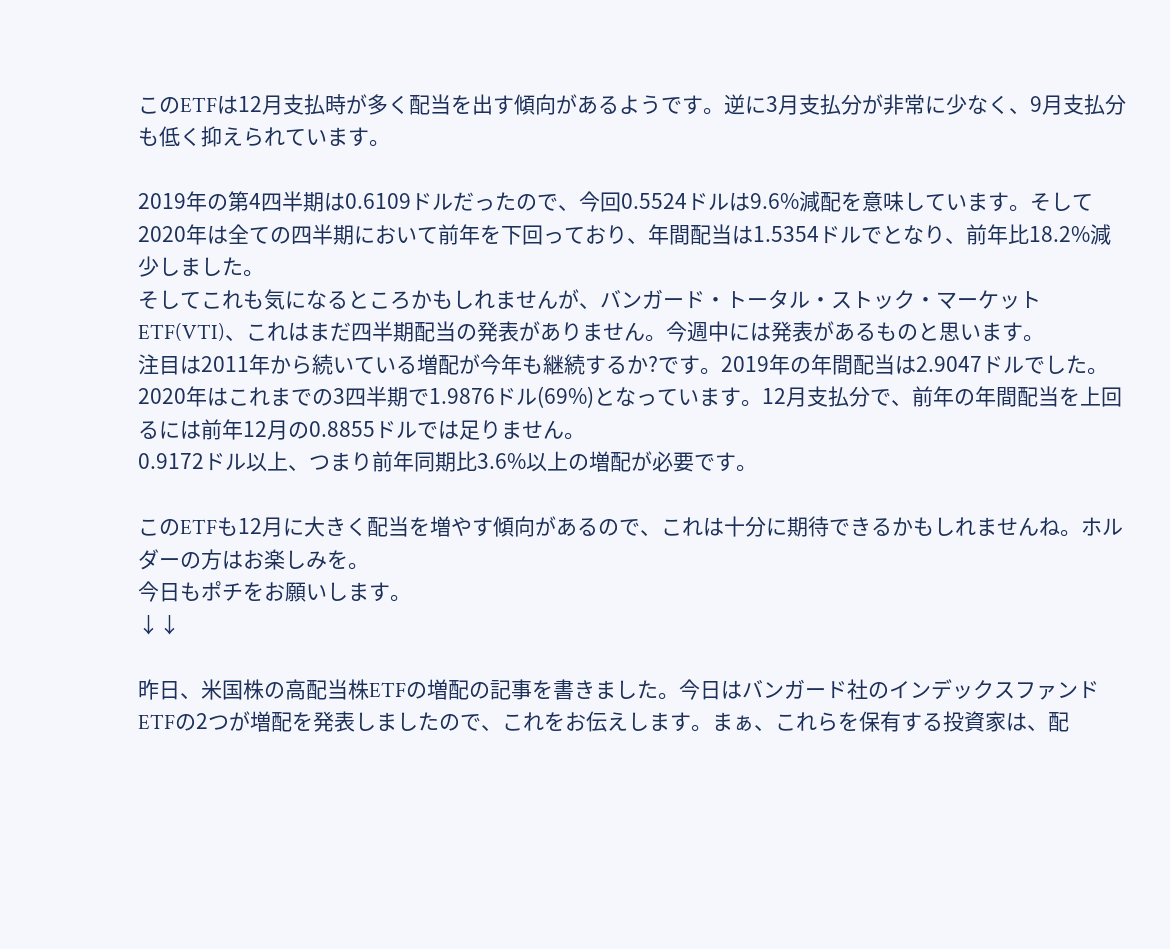このETFは12月支払時が多く配当を出す傾向があるようです。逆に3月支払分が非常に少なく、9月支払分も低く抑えられています。

2019年の第4四半期は0.6109ドルだったので、今回0.5524ドルは9.6%減配を意味しています。そして2020年は全ての四半期において前年を下回っており、年間配当は1.5354ドルでとなり、前年比18.2%減少しました。
そしてこれも気になるところかもしれませんが、バンガード・トータル・ストック・マーケットETF(VTI)、これはまだ四半期配当の発表がありません。今週中には発表があるものと思います。
注目は2011年から続いている増配が今年も継続するか?です。2019年の年間配当は2.9047ドルでした。2020年はこれまでの3四半期で1.9876ドル(69%)となっています。12月支払分で、前年の年間配当を上回るには前年12月の0.8855ドルでは足りません。
0.9172ドル以上、つまり前年同期比3.6%以上の増配が必要です。

このETFも12月に大きく配当を増やす傾向があるので、これは十分に期待できるかもしれませんね。ホルダーの方はお楽しみを。
今日もポチをお願いします。
↓↓

昨日、米国株の高配当株ETFの増配の記事を書きました。今日はバンガード社のインデックスファンドETFの2つが増配を発表しましたので、これをお伝えします。まぁ、これらを保有する投資家は、配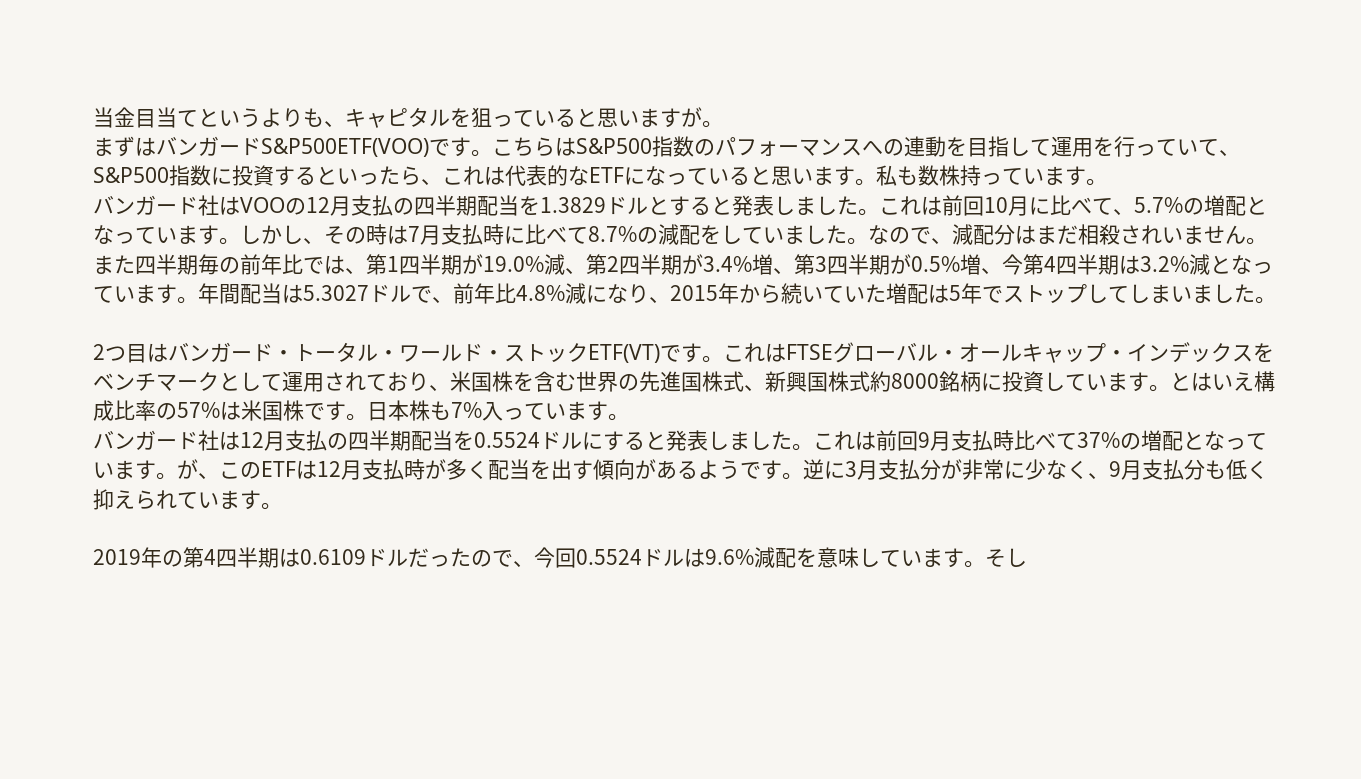当金目当てというよりも、キャピタルを狙っていると思いますが。
まずはバンガードS&P500ETF(VOO)です。こちらはS&P500指数のパフォーマンスへの連動を目指して運用を行っていて、S&P500指数に投資するといったら、これは代表的なETFになっていると思います。私も数株持っています。
バンガード社はVOOの12月支払の四半期配当を1.3829ドルとすると発表しました。これは前回10月に比べて、5.7%の増配となっています。しかし、その時は7月支払時に比べて8.7%の減配をしていました。なので、減配分はまだ相殺されいません。
また四半期毎の前年比では、第1四半期が19.0%減、第2四半期が3.4%増、第3四半期が0.5%増、今第4四半期は3.2%減となっています。年間配当は5.3027ドルで、前年比4.8%減になり、2015年から続いていた増配は5年でストップしてしまいました。

2つ目はバンガード・トータル・ワールド・ストックETF(VT)です。これはFTSEグローバル・オールキャップ・インデックスをベンチマークとして運用されており、米国株を含む世界の先進国株式、新興国株式約8000銘柄に投資しています。とはいえ構成比率の57%は米国株です。日本株も7%入っています。
バンガード社は12月支払の四半期配当を0.5524ドルにすると発表しました。これは前回9月支払時比べて37%の増配となっています。が、このETFは12月支払時が多く配当を出す傾向があるようです。逆に3月支払分が非常に少なく、9月支払分も低く抑えられています。

2019年の第4四半期は0.6109ドルだったので、今回0.5524ドルは9.6%減配を意味しています。そし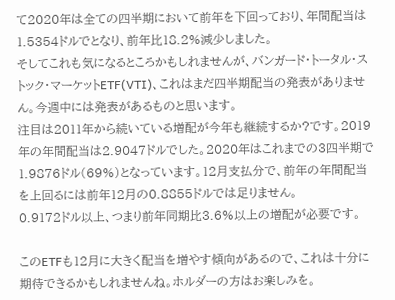て2020年は全ての四半期において前年を下回っており、年間配当は1.5354ドルでとなり、前年比18.2%減少しました。
そしてこれも気になるところかもしれませんが、バンガード・トータル・ストック・マーケットETF(VTI)、これはまだ四半期配当の発表がありません。今週中には発表があるものと思います。
注目は2011年から続いている増配が今年も継続するか?です。2019年の年間配当は2.9047ドルでした。2020年はこれまでの3四半期で1.9876ドル(69%)となっています。12月支払分で、前年の年間配当を上回るには前年12月の0.8855ドルでは足りません。
0.9172ドル以上、つまり前年同期比3.6%以上の増配が必要です。

このETFも12月に大きく配当を増やす傾向があるので、これは十分に期待できるかもしれませんね。ホルダーの方はお楽しみを。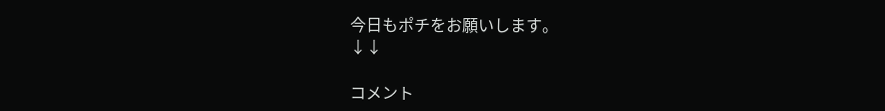今日もポチをお願いします。
↓↓

コメント